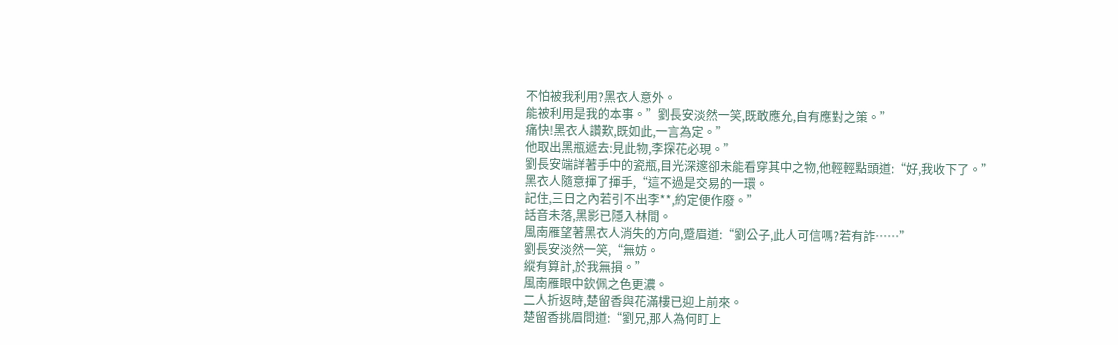不怕被我利用?黑衣人意外。
能被利用是我的本事。”劉長安淡然一笑,既敢應允,自有應對之策。”
痛快!黑衣人讚歎,既如此,一言為定。”
他取出黑瓶遞去:見此物,李探花必現。”
劉長安端詳著手中的瓷瓶,目光深邃卻未能看穿其中之物,他輕輕點頭道:“好,我收下了。”
黑衣人隨意揮了揮手,“這不過是交易的一環。
記住,三日之內若引不出李**,約定便作廢。”
話音未落,黑影已隱入林間。
風南雁望著黑衣人消失的方向,蹙眉道:“劉公子,此人可信嗎?若有詐……”
劉長安淡然一笑,“無妨。
縱有算計,於我無損。”
風南雁眼中欽佩之色更濃。
二人折返時,楚留香與花滿樓已迎上前來。
楚留香挑眉問道:“劉兄,那人為何盯上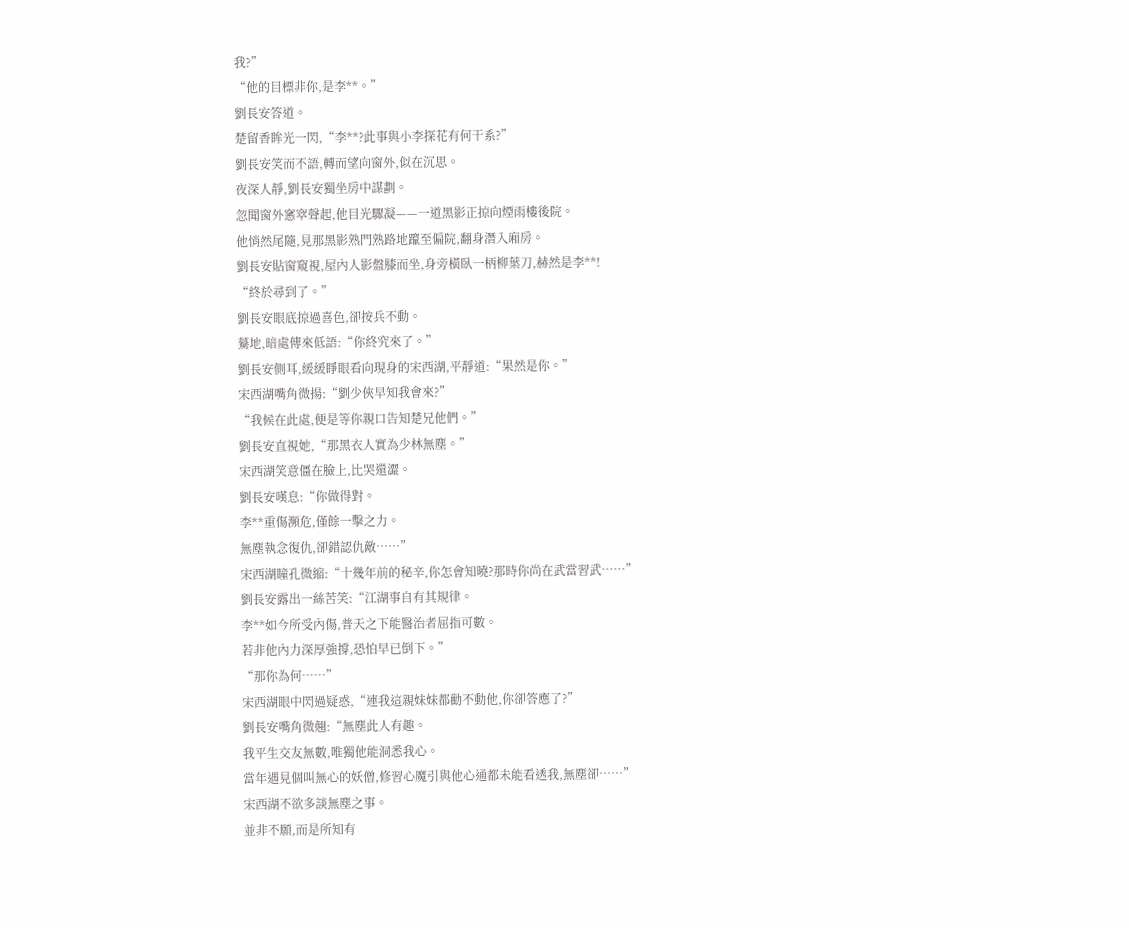我?”
“他的目標非你,是李**。”
劉長安答道。
楚留香眸光一閃,“李**?此事與小李探花有何干系?”
劉長安笑而不語,轉而望向窗外,似在沉思。
夜深人靜,劉長安獨坐房中謀劃。
忽聞窗外窸窣聲起,他目光驟凝——一道黑影正掠向煙雨樓後院。
他悄然尾隨,見那黑影熟門熟路地躥至偏院,翻身潛入廂房。
劉長安貼窗窺視,屋內人影盤膝而坐,身旁橫臥一柄柳葉刀,赫然是李**!
“終於尋到了。”
劉長安眼底掠過喜色,卻按兵不動。
驀地,暗處傳來低語:“你終究來了。”
劉長安側耳,緩緩睜眼看向現身的宋西湖,平靜道:“果然是你。”
宋西湖嘴角微揚:“劉少俠早知我會來?”
“我候在此處,便是等你親口告知楚兄他們。”
劉長安直視她,“那黑衣人實為少林無塵。”
宋西湖笑意僵在臉上,比哭還澀。
劉長安嘆息:“你做得對。
李**重傷瀕危,僅餘一擊之力。
無塵執念復仇,卻錯認仇敵……”
宋西湖瞳孔微縮:“十幾年前的秘辛,你怎會知曉?那時你尚在武當習武……”
劉長安露出一絲苦笑:“江湖事自有其規律。
李**如今所受內傷,普天之下能醫治者屈指可數。
若非他內力深厚強撐,恐怕早已倒下。”
“那你為何……”
宋西湖眼中閃過疑惑,“連我這親妹妹都勸不動他,你卻答應了?”
劉長安嘴角微翹:“無塵此人有趣。
我平生交友無數,唯獨他能洞悉我心。
當年遇見個叫無心的妖僧,修習心魔引與他心通都未能看透我,無塵卻……”
宋西湖不欲多談無塵之事。
並非不願,而是所知有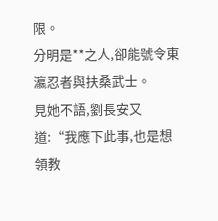限。
分明是**之人,卻能號令東瀛忍者與扶桑武士。
見她不語,劉長安又道:“我應下此事,也是想領教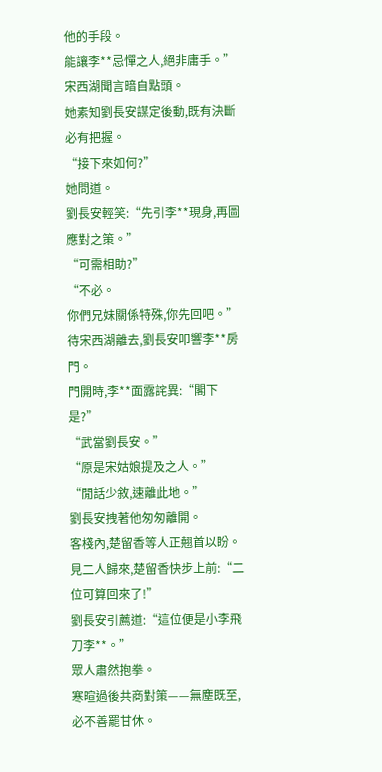他的手段。
能讓李**忌憚之人,絕非庸手。”
宋西湖聞言暗自點頭。
她素知劉長安謀定後動,既有決斷必有把握。
“接下來如何?”
她問道。
劉長安輕笑:“先引李**現身,再圖應對之策。”
“可需相助?”
“不必。
你們兄妹關係特殊,你先回吧。”
待宋西湖離去,劉長安叩響李**房門。
門開時,李**面露詫異:“閣下是?”
“武當劉長安。”
“原是宋姑娘提及之人。”
“閒話少敘,速離此地。”
劉長安拽著他匆匆離開。
客棧內,楚留香等人正翹首以盼。
見二人歸來,楚留香快步上前:“二位可算回來了!”
劉長安引薦道:“這位便是小李飛刀李**。”
眾人肅然抱拳。
寒暄過後共商對策——無塵既至,必不善罷甘休。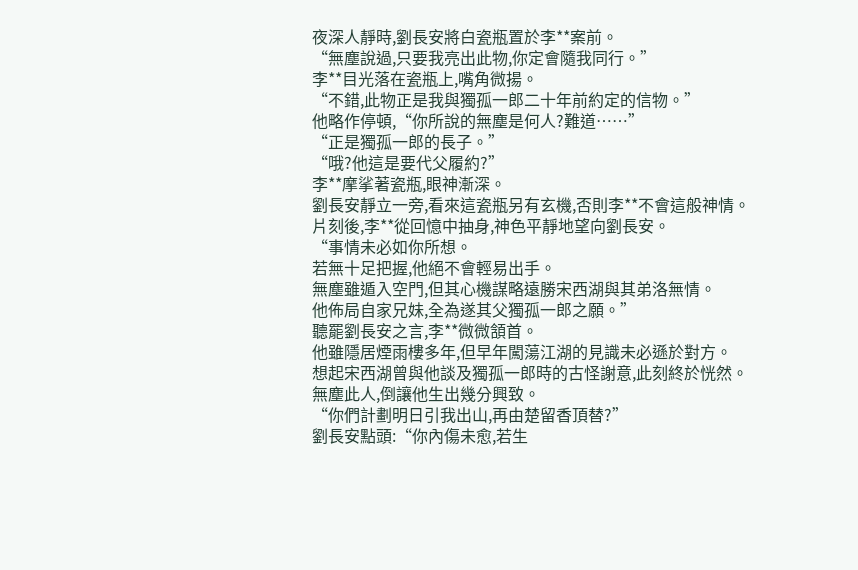夜深人靜時,劉長安將白瓷瓶置於李**案前。
“無塵說過,只要我亮出此物,你定會隨我同行。”
李**目光落在瓷瓶上,嘴角微揚。
“不錯,此物正是我與獨孤一郎二十年前約定的信物。”
他略作停頓,“你所說的無塵是何人?難道……”
“正是獨孤一郎的長子。”
“哦?他這是要代父履約?”
李**摩挲著瓷瓶,眼神漸深。
劉長安靜立一旁,看來這瓷瓶另有玄機,否則李**不會這般神情。
片刻後,李**從回憶中抽身,神色平靜地望向劉長安。
“事情未必如你所想。
若無十足把握,他絕不會輕易出手。
無塵雖遁入空門,但其心機謀略遠勝宋西湖與其弟洛無情。
他佈局自家兄妹,全為遂其父獨孤一郎之願。”
聽罷劉長安之言,李**微微頷首。
他雖隱居煙雨樓多年,但早年闖蕩江湖的見識未必遜於對方。
想起宋西湖曾與他談及獨孤一郎時的古怪謝意,此刻終於恍然。
無塵此人,倒讓他生出幾分興致。
“你們計劃明日引我出山,再由楚留香頂替?”
劉長安點頭:“你內傷未愈,若生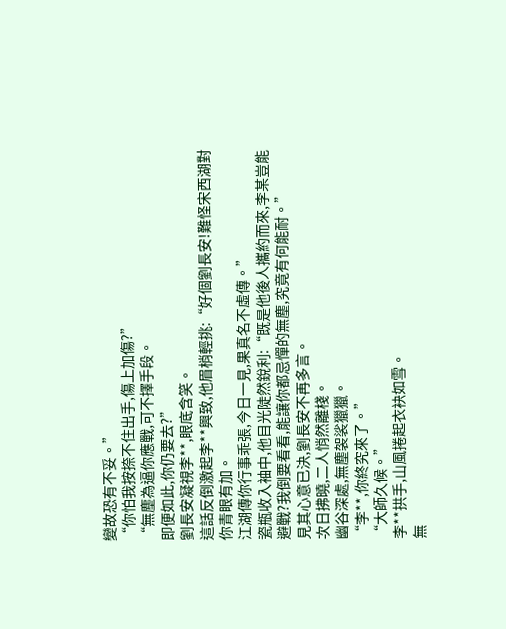變故恐有不妥。”
“你怕我按捺不住出手,傷上加傷?”
“無塵為逼你應戰,可不擇手段。
即便如此,你仍要去?”
劉長安凝視李**,眼底含笑。
這話反倒激起李**興致,他眉梢輕挑:“好個劉長安!難怪宋西湖對你青眼有加。
江湖傳你行事乖張,今日一見,果真名不虛傳。”
瓷瓶收入袖中,他目光陡然銳利:“既是他後人攜約而來,李某豈能避戰?我倒要看看,能讓你都忌憚的無塵,究竟有何能耐。”
見其心意已決,劉長安不再多言。
次日拂曉,二人悄然離棧。
幽谷深處,無塵袈裟獵獵。
“李**,你終究來了。”
“大師久候。”
李**拱手,山風捲起衣袂如雪。
無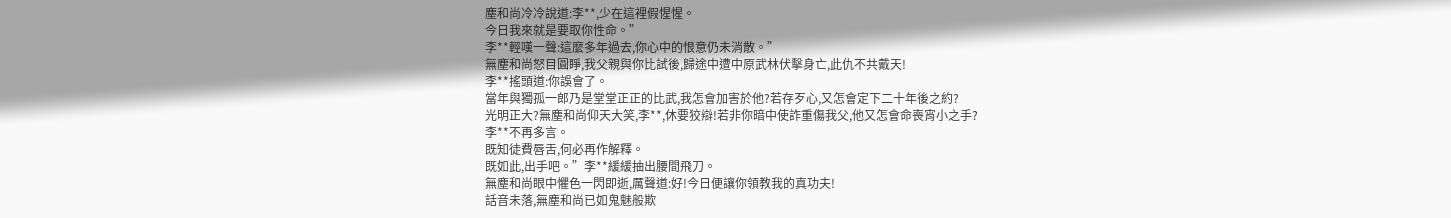塵和尚冷冷說道:李**,少在這裡假惺惺。
今日我來就是要取你性命。”
李**輕嘆一聲:這麼多年過去,你心中的恨意仍未消散。”
無塵和尚怒目圓睜,我父親與你比試後,歸途中遭中原武林伏擊身亡,此仇不共戴天!
李**搖頭道:你誤會了。
當年與獨孤一郎乃是堂堂正正的比武,我怎會加害於他?若存歹心,又怎會定下二十年後之約?
光明正大?無塵和尚仰天大笑,李**,休要狡辯!若非你暗中使詐重傷我父,他又怎會命喪宵小之手?
李**不再多言。
既知徒費唇舌,何必再作解釋。
既如此,出手吧。”李**緩緩抽出腰間飛刀。
無塵和尚眼中懼色一閃即逝,厲聲道:好!今日便讓你領教我的真功夫!
話音未落,無塵和尚已如鬼魅般欺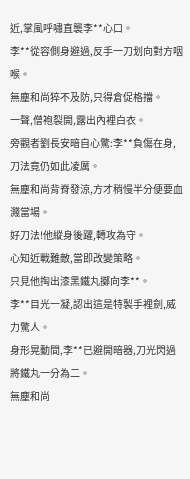近,掌風呼嘯直襲李**心口。
李**從容側身避過,反手一刀划向對方咽喉。
無塵和尚猝不及防,只得倉促格擋。
一聲,僧袍裂開,露出內裡白衣。
旁觀者劉長安暗自心驚:李**負傷在身,刀法竟仍如此凌厲。
無塵和尚背脊發涼,方才稍慢半分便要血濺當場。
好刀法!他縱身後躍,轉攻為守。
心知近戰難敵,當即改變策略。
只見他掏出漆黑鐵丸擲向李**。
李**目光一凝,認出這是特製手裡劍,威力驚人。
身形晃動間,李**已避開暗器,刀光閃過將鐵丸一分為二。
無塵和尚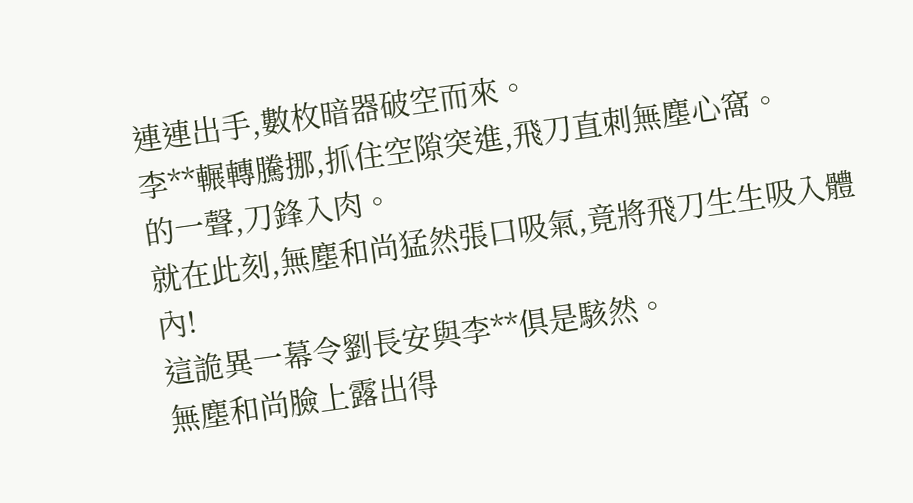連連出手,數枚暗器破空而來。
李**輾轉騰挪,抓住空隙突進,飛刀直刺無塵心窩。
的一聲,刀鋒入肉。
就在此刻,無塵和尚猛然張口吸氣,竟將飛刀生生吸入體內!
這詭異一幕令劉長安與李**俱是駭然。
無塵和尚臉上露出得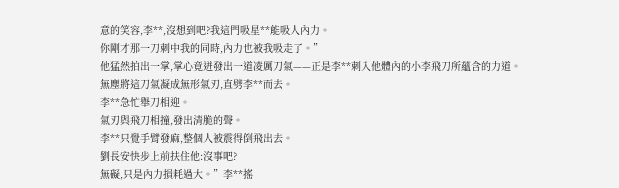意的笑容,李**,沒想到吧?我這門吸星**能吸人內力。
你剛才那一刀刺中我的同時,內力也被我吸走了。”
他猛然拍出一掌,掌心竟迸發出一道凌厲刀氣——正是李**刺入他體內的小李飛刀所蘊含的力道。
無塵將這刀氣凝成無形氣刃,直劈李**而去。
李**急忙舉刀相迎。
氣刃與飛刀相撞,發出清脆的聲。
李**只覺手臂發麻,整個人被震得倒飛出去。
劉長安快步上前扶住他:沒事吧?
無礙,只是內力損耗過大。”李**搖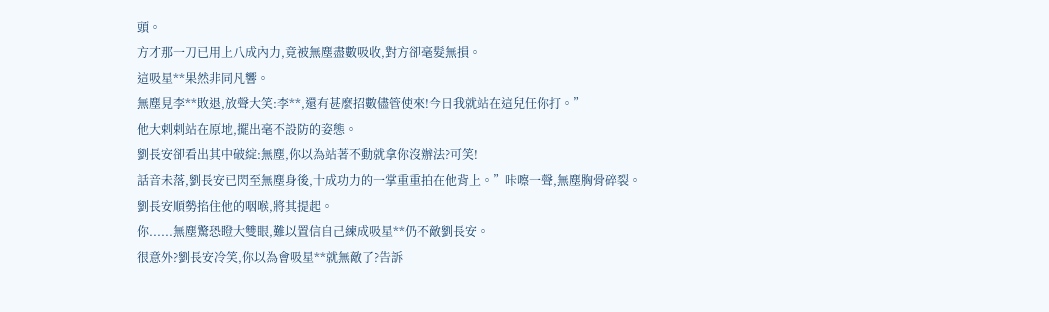頭。
方才那一刀已用上八成內力,竟被無塵盡數吸收,對方卻毫髮無損。
這吸星**果然非同凡響。
無塵見李**敗退,放聲大笑:李**,還有甚麼招數儘管使來!今日我就站在這兒任你打。”
他大剌剌站在原地,擺出毫不設防的姿態。
劉長安卻看出其中破綻:無塵,你以為站著不動就拿你沒辦法?可笑!
話音未落,劉長安已閃至無塵身後,十成功力的一掌重重拍在他背上。”咔嚓一聲,無塵胸骨碎裂。
劉長安順勢掐住他的咽喉,將其提起。
你......無塵驚恐瞪大雙眼,難以置信自己練成吸星**仍不敵劉長安。
很意外?劉長安冷笑,你以為會吸星**就無敵了?告訴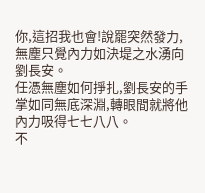你,這招我也會!說罷突然發力,無塵只覺內力如決堤之水湧向劉長安。
任憑無塵如何掙扎,劉長安的手掌如同無底深淵,轉眼間就將他內力吸得七七八八。
不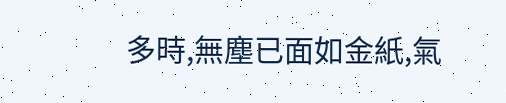多時,無塵已面如金紙,氣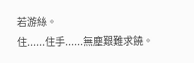若游絲。
住......住手......無塵艱難求饒。